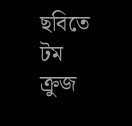ছবিতে টম ক্রুজ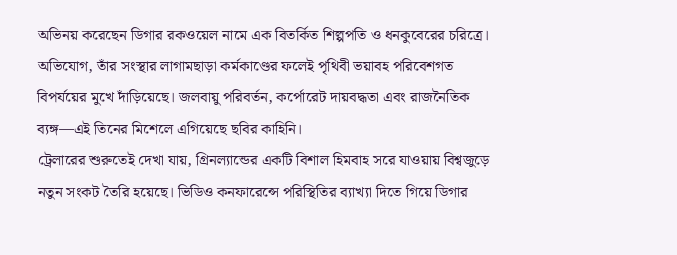অভিনয় করেছেন ডিগার রকওয়েল নামে এক বিতর্কিত শিল্পপতি ও ধনকুবেরের চরিত্রে। অভিযোগ, তাঁর সংস্থার লাগামছাড়া কর্মকাণ্ডের ফলেই পৃথিবী ভয়াবহ পরিবেশগত বিপর্যয়ের মুখে দাঁড়িয়েছে। জলবায়ু পরিবর্তন, কর্পোরেট দায়বদ্ধতা এবং রাজনৈতিক ব্যঙ্গ—এই তিনের মিশেলে এগিয়েছে ছবির কাহিনি।
ট্রেলারের শুরুতেই দেখা যায়, গ্রিনল্যান্ডের একটি বিশাল হিমবাহ সরে যাওয়ায় বিশ্বজুড়ে নতুন সংকট তৈরি হয়েছে। ভিডিও কনফারেন্সে পরিস্থিতির ব্যাখ্যা দিতে গিয়ে ডিগার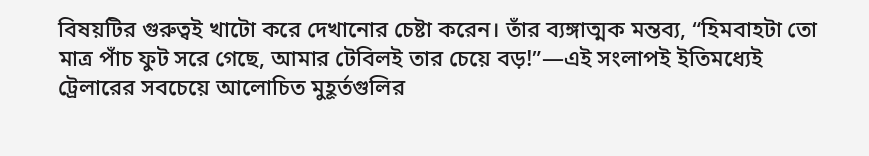বিষয়টির গুরুত্বই খাটো করে দেখানোর চেষ্টা করেন। তাঁর ব্যঙ্গাত্মক মন্তব্য, “হিমবাহটা তো মাত্র পাঁচ ফুট সরে গেছে, আমার টেবিলই তার চেয়ে বড়!”—এই সংলাপই ইতিমধ্যেই ট্রেলারের সবচেয়ে আলোচিত মুহূর্তগুলির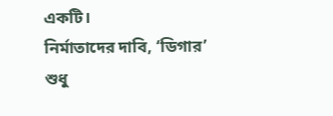একটি।
নির্মাতাদের দাবি, ‘ডিগার’ শুধু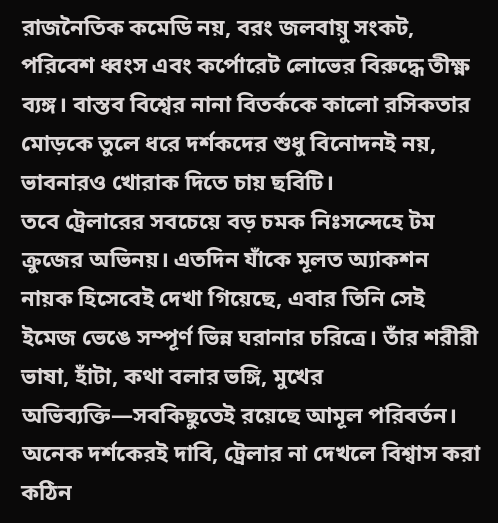রাজনৈতিক কমেডি নয়, বরং জলবায়ু সংকট, পরিবেশ ধ্বংস এবং কর্পোরেট লোভের বিরুদ্ধে তীক্ষ্ণ ব্যঙ্গ। বাস্তব বিশ্বের নানা বিতর্ককে কালো রসিকতার মোড়কে তুলে ধরে দর্শকদের শুধু বিনোদনই নয়, ভাবনারও খোরাক দিতে চায় ছবিটি।
তবে ট্রেলারের সবচেয়ে বড় চমক নিঃসন্দেহে টম ক্রুজের অভিনয়। এতদিন যাঁকে মূলত অ্যাকশন নায়ক হিসেবেই দেখা গিয়েছে, এবার তিনি সেই ইমেজ ভেঙে সম্পূর্ণ ভিন্ন ঘরানার চরিত্রে। তাঁর শরীরী ভাষা, হাঁটা, কথা বলার ভঙ্গি, মুখের অভিব্যক্তি—সবকিছুতেই রয়েছে আমূল পরিবর্তন। অনেক দর্শকেরই দাবি, ট্রেলার না দেখলে বিশ্বাস করা কঠিন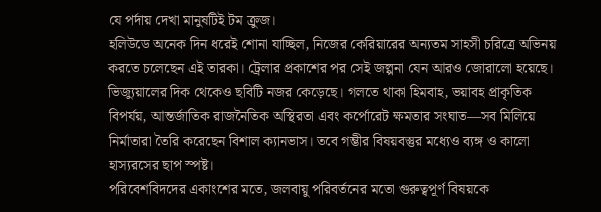যে পর্দায় দেখা মানুষটিই টম ক্রুজ।
হলিউডে অনেক দিন ধরেই শোনা যাচ্ছিল, নিজের কেরিয়ারের অন্যতম সাহসী চরিত্রে অভিনয় করতে চলেছেন এই তারকা। ট্রেলার প্রকাশের পর সেই জল্পনা যেন আরও জোরালো হয়েছে।
ভিজ্যুয়ালের দিক থেকেও ছবিটি নজর কেড়েছে। গলতে থাকা হিমবাহ, ভয়াবহ প্রাকৃতিক বিপর্যয়, আন্তর্জাতিক রাজনৈতিক অস্থিরতা এবং কর্পোরেট ক্ষমতার সংঘাত—সব মিলিয়ে নির্মাতারা তৈরি করেছেন বিশাল ক্যানভাস। তবে গম্ভীর বিষয়বস্তুর মধ্যেও ব্যঙ্গ ও কালো হাস্যরসের ছাপ স্পষ্ট।
পরিবেশবিদদের একাংশের মতে, জলবায়ু পরিবর্তনের মতো গুরুত্বপূর্ণ বিষয়কে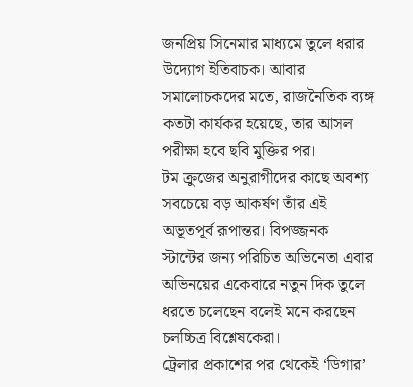জনপ্রিয় সিনেমার মাধ্যমে তুলে ধরার উদ্যোগ ইতিবাচক। আবার সমালোচকদের মতে, রাজনৈতিক ব্যঙ্গ কতটা কার্যকর হয়েছে, তার আসল পরীক্ষা হবে ছবি মুক্তির পর।
টম ক্রুজের অনুরাগীদের কাছে অবশ্য সবচেয়ে বড় আকর্ষণ তাঁর এই অভূতপূর্ব রূপান্তর। বিপজ্জনক স্টান্টের জন্য পরিচিত অভিনেতা এবার অভিনয়ের একেবারে নতুন দিক তুলে ধরতে চলেছেন বলেই মনে করছেন চলচ্চিত্র বিশ্লেষকেরা।
ট্রেলার প্রকাশের পর থেকেই ‘ডিগার’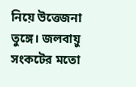নিয়ে উত্তেজনা তুঙ্গে। জলবায়ু সংকটের মতো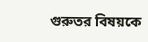গুরুতর বিষয়কে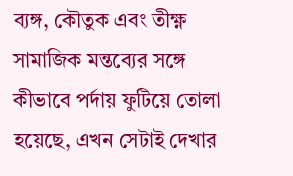ব্যঙ্গ, কৌতুক এবং তীক্ষ্ণ সামাজিক মন্তব্যের সঙ্গে কীভাবে পর্দায় ফুটিয়ে তোলা হয়েছে, এখন সেটাই দেখার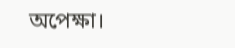অপেক্ষা।